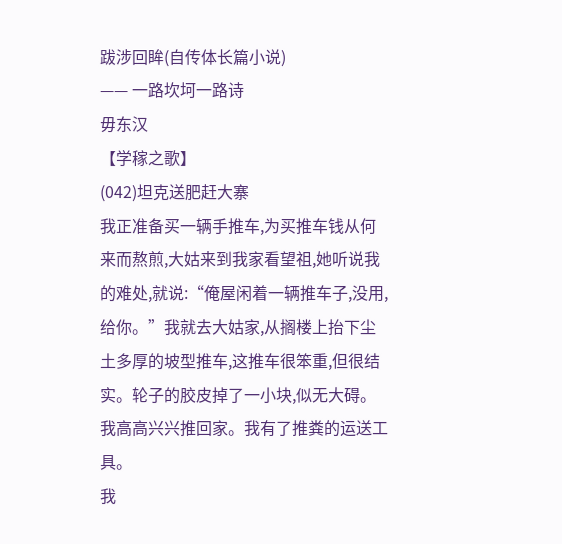跋涉回眸(自传体长篇小说)
—— 一路坎坷一路诗
毋东汉
【学稼之歌】
(042)坦克送肥赶大寨
我正准备买一辆手推车,为买推车钱从何来而熬煎,大姑来到我家看望祖,她听说我的难处,就说:“俺屋闲着一辆推车子,没用,给你。”我就去大姑家,从搁楼上抬下尘土多厚的坡型推车,这推车很笨重,但很结实。轮子的胶皮掉了一小块,似无大碍。我高高兴兴推回家。我有了推粪的运送工具。
我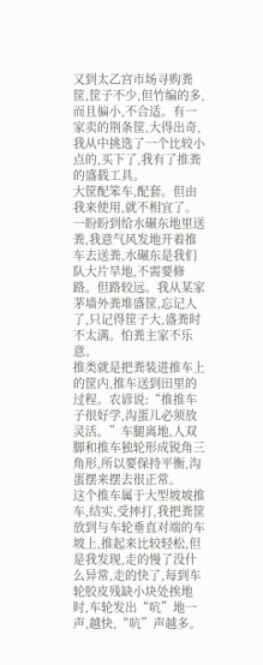又到太乙宫市场寻购粪筐,筐子不少,但竹编的多,而且偏小,不合适。有一家卖的荆条筐,大得出奇,我从中挑选了一个比较小点的,买下了,我有了推粪的盛载工具。
大筐配笨车,配套。但由我来使用,就不相宜了。一盼盼到给水碾东地里送粪,我意气风发地开着推车去送粪,水碾东是我们队大片旱地,不需要修路。但路较远。我从某家茅墙外粪堆盛筐,忘记人了,只记得筐子大,盛粪时不太满。怕粪主家不乐意。
推类就是把粪装进推车上的筐内,推车送到田里的过程。农谚说:“推推车子很好学,沟蛋儿必须放灵活。”车腿离地,人双脚和推车独轮形成锐角三角形,所以要保持平衡,沟蛋摆来摆去很正常。
这个推车属于大型坡坡推车,结实,受摔打,我把粪筐放到与车轮垂直对端的车坡上,推起来比较轻松,但是我发现,走的慢了没什么异常,走的快了,每到车轮胶皮残缺小块处挨地时,车轮发出“吭”地一声,越快,“吭”声越多。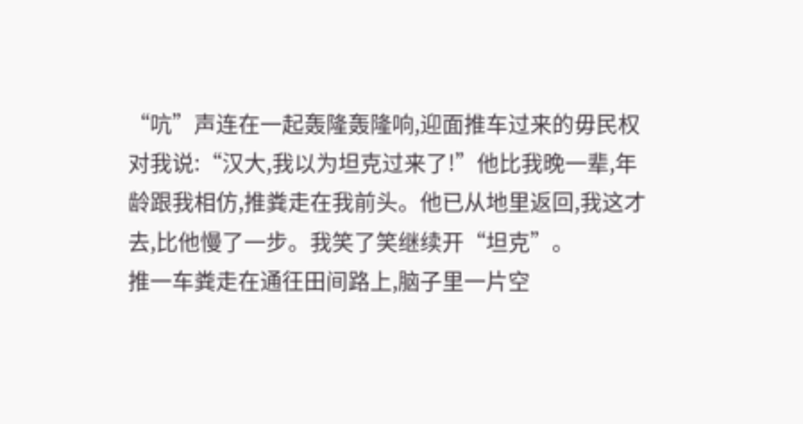“吭”声连在一起轰隆轰隆响,迎面推车过来的毋民权对我说:“汉大,我以为坦克过来了!”他比我晚一辈,年龄跟我相仿,推粪走在我前头。他已从地里返回,我这才去,比他慢了一步。我笑了笑继续开“坦克”。
推一车粪走在通彺田间路上,脑子里一片空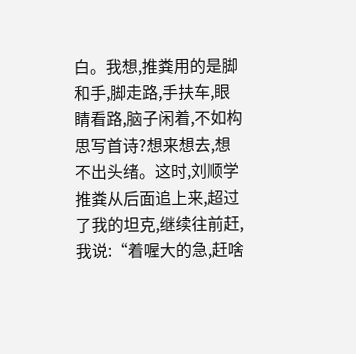白。我想,推粪用的是脚和手,脚走路,手扶车,眼睛看路,脑子闲着,不如构思写首诗?想来想去,想不出头绪。这时,刘顺学推粪从后面追上来,超过了我的坦克,继续往前赶,我说:“着喔大的急,赶啥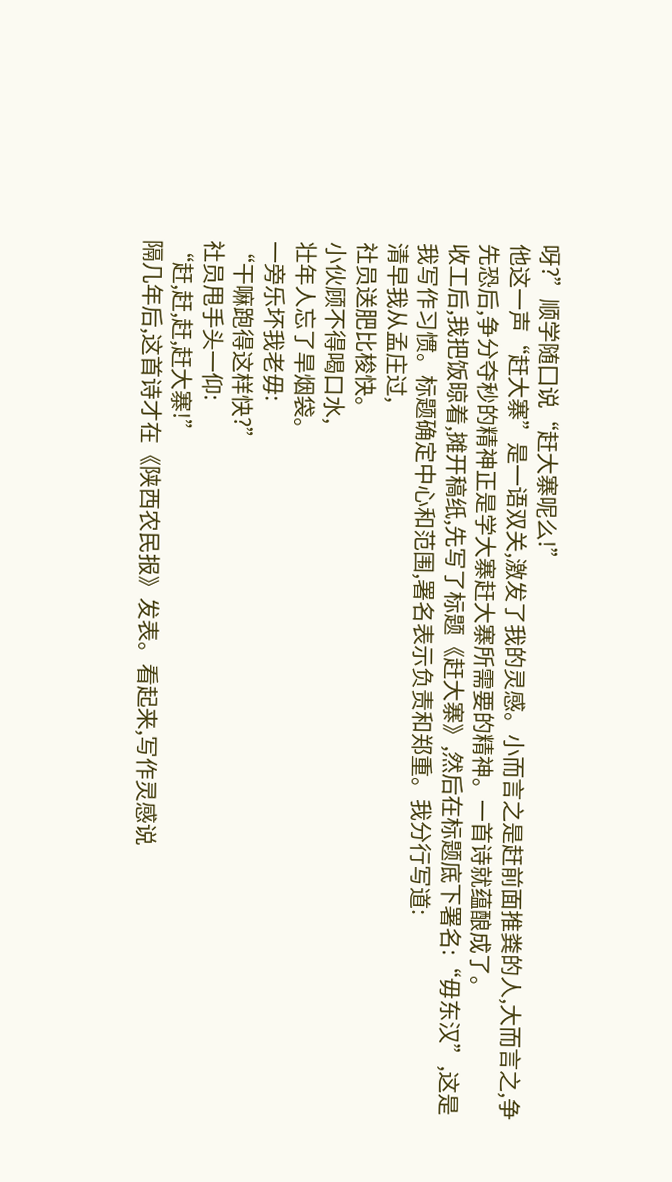呀?”顺学随囗说“赶大寨呢么!”
他这一声“赶大寨”是一语双关,激发了我的灵感。小而言之是赶前面推粪的人,大而言之,争先恐后,争分夺秒的精神正是学大寨赶大寨所需要的精神。一首诗就蕴酿成了。
收工后,我把饭晾着,摊开稿纸,先写了标题《赶大寨》,然后在标题底下署名:“毋东汉”,这是我写作习惯。标题确定中心和范围,署名表示负责和郑重。我分行写道:
清早我从孟庄过,
社员送肥比梭快。
小伙顾不得喝口水,
壮年人忘了旱烟袋。
一旁乐坏我老毋:
“干嘛跑得这样快?”
社员甩手头一仰:
“赶,赶,赶,赶大寨!”
隔几年后,这首诗才在《陕西农民报》发表。看起来,写作灵感说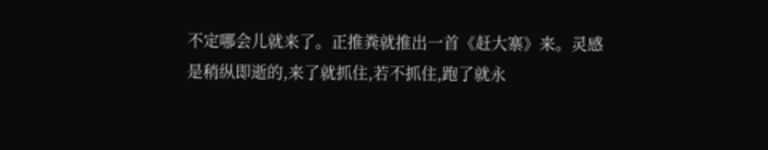不定哪会儿就来了。正推粪就推出一首《赶大寨》来。灵感是稍纵即逝的,来了就抓住,若不抓住,跑了就永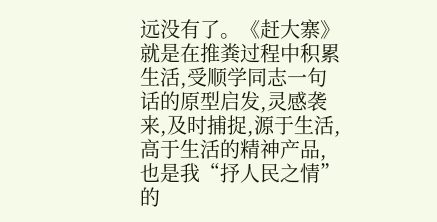远没有了。《赶大寨》就是在推粪过程中积累生活,受顺学同志一句话的原型启发,灵感袭来,及时捕捉,源于生活,高于生活的精神产品,也是我“抒人民之情”的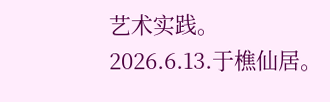艺术实践。
2026.6.13.于樵仙居。